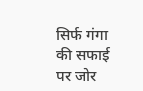सिर्फ गंगा की सफाई पर जोर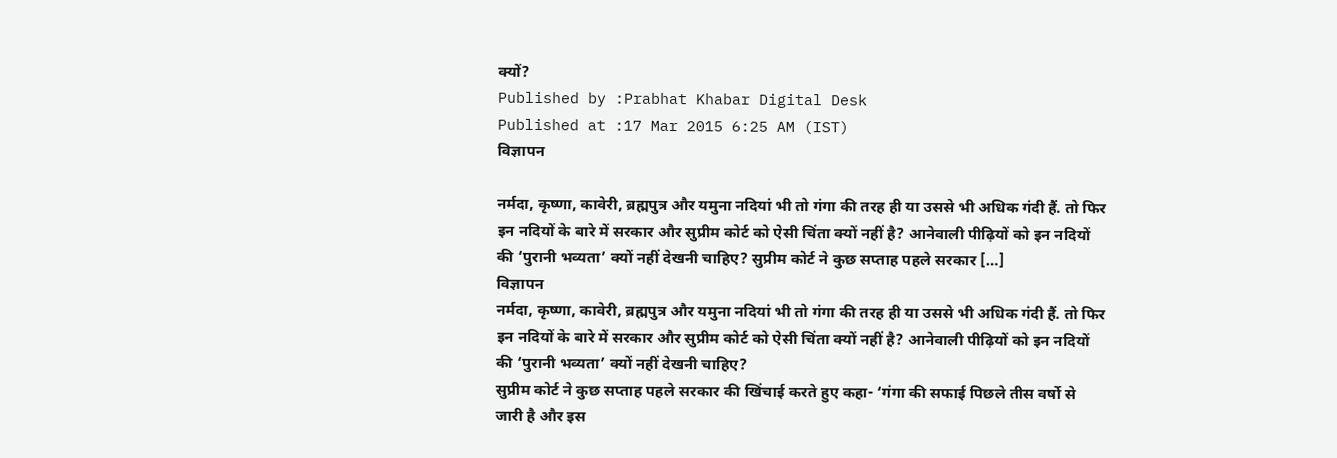क्यों?
Published by :Prabhat Khabar Digital Desk
Published at :17 Mar 2015 6:25 AM (IST)
विज्ञापन

नर्मदा, कृष्णा, कावेरी, ब्रह्मपुत्र और यमुना नदियां भी तो गंगा की तरह ही या उससे भी अधिक गंदी हैं. तो फिर इन नदियों के बारे में सरकार और सुप्रीम कोर्ट को ऐसी चिंता क्यों नहीं है? आनेवाली पीढ़ियों को इन नदियों की ‘पुरानी भव्यता’ क्यों नहीं देखनी चाहिए? सुप्रीम कोर्ट ने कुछ सप्ताह पहले सरकार […]
विज्ञापन
नर्मदा, कृष्णा, कावेरी, ब्रह्मपुत्र और यमुना नदियां भी तो गंगा की तरह ही या उससे भी अधिक गंदी हैं. तो फिर इन नदियों के बारे में सरकार और सुप्रीम कोर्ट को ऐसी चिंता क्यों नहीं है? आनेवाली पीढ़ियों को इन नदियों की ‘पुरानी भव्यता’ क्यों नहीं देखनी चाहिए?
सुप्रीम कोर्ट ने कुछ सप्ताह पहले सरकार की खिंचाई करते हुए कहा- ‘गंगा की सफाई पिछले तीस वर्षो से जारी है और इस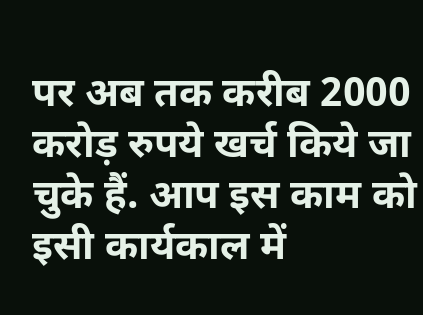पर अब तक करीब 2000 करोड़ रुपये खर्च किये जा चुके हैं. आप इस काम को इसी कार्यकाल में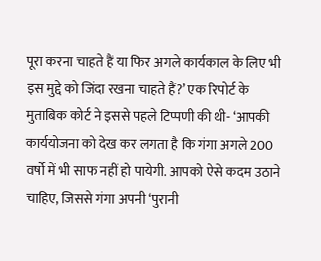पूरा करना चाहते हैं या फिर अगले कार्यकाल के लिए भी इस मुद्दे को जिंदा रखना चाहते हैं?’ एक रिपोर्ट के मुताबिक कोर्ट ने इससे पहले टिप्पणी की थी- ‘आपकी कार्ययोजना को देख कर लगता है कि गंगा अगले 200 वर्षो में भी साफ नहीं हो पायेगी. आपको ऐसे कदम उठाने चाहिए, जिससे गंगा अपनी ‘पुरानी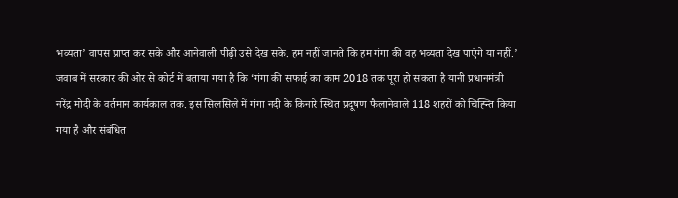भव्यता’ वापस प्राप्त कर सके और आनेवाली पीढ़ी उसे देख सके. हम नहीं जानते कि हम गंगा की वह भव्यता देख पाएंगे या नहीं.’ जवाब में सरकार की ओर से कोर्ट में बताया गया है कि ‘गंगा की सफाई का काम 2018 तक पूरा हो सकता है यानी प्रधानमंत्री नरेंद्र मोदी के वर्तमान कार्यकाल तक. इस सिलसिले में गंगा नदी के किनारे स्थित प्रदूषण फैलानेवाले 118 शहरों को चिह्न्ति किया गया है और संबंधित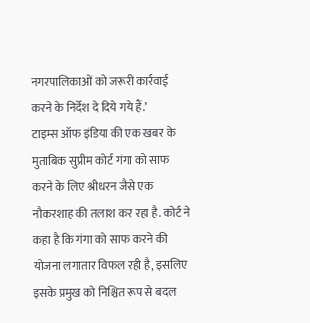नगरपालिकाओं को जरूरी कार्रवाई करने के निर्देश दे दिये गये हैं.’
टाइम्स ऑफ इंडिया की एक खबर के मुताबिक सुप्रीम कोर्ट गंगा को साफ करने के लिए श्रीधरन जैसे एक नौकरशाह की तलाश कर रहा है. कोर्ट ने कहा है कि गंगा को साफ करने की योजना लगातार विफल रही है, इसलिए इसके प्रमुख को निश्चित रूप से बदल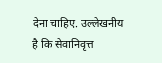देना चाहिए. उल्लेखनीय है कि सेवानिवृत्त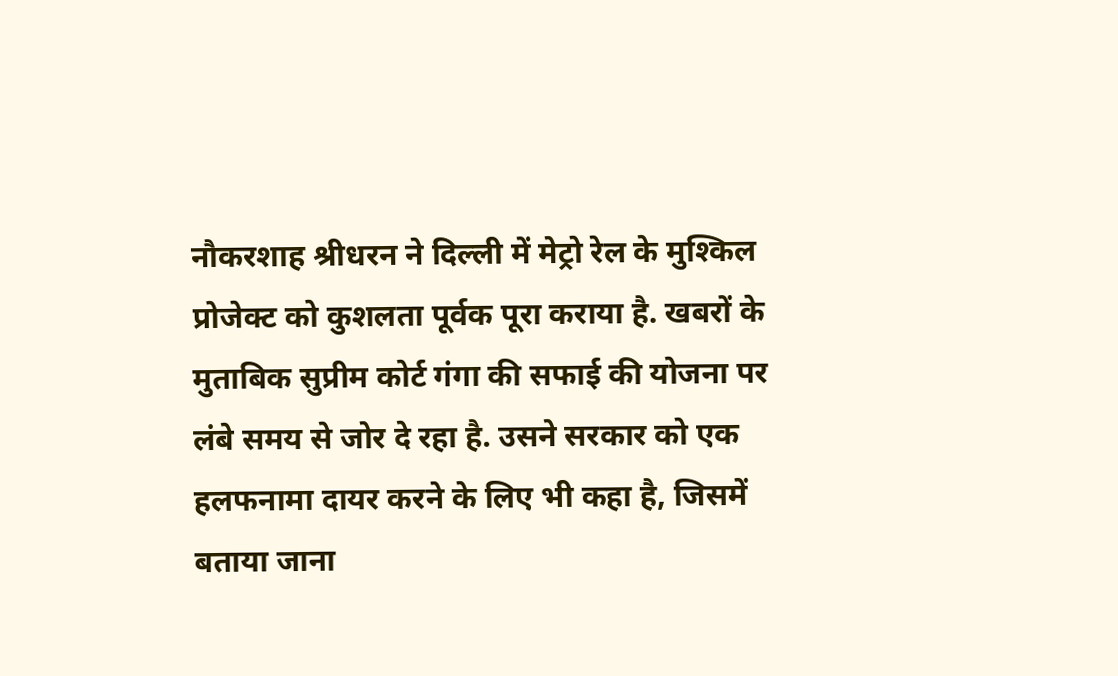नौकरशाह श्रीधरन ने दिल्ली में मेट्रो रेल के मुश्किल प्रोजेक्ट को कुशलता पूर्वक पूरा कराया है. खबरों के मुताबिक सुप्रीम कोर्ट गंगा की सफाई की योजना पर लंबे समय से जोर दे रहा है. उसने सरकार को एक हलफनामा दायर करने के लिए भी कहा है, जिसमें बताया जाना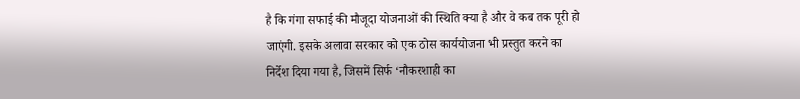है कि गंगा सफाई की मौजूदा योजनाओं की स्थिति क्या है और वे कब तक पूरी हो जाएंगी. इसके अलावा सरकार को एक ठोस कार्ययोजना भी प्रस्तुत करने का निर्देश दिया गया है, जिसमें सिर्फ ‘नौकरशाही का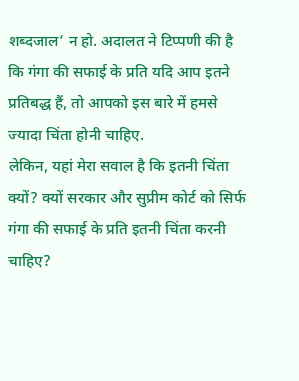शब्दजाल’ न हो. अदालत ने टिप्पणी की है कि गंगा की सफाई के प्रति यदि आप इतने प्रतिबद्ध हैं, तो आपको इस बारे में हमसे ज्यादा चिंता होनी चाहिए.
लेकिन, यहां मेरा सवाल है कि इतनी चिंता क्यों? क्यों सरकार और सुप्रीम कोर्ट को सिर्फ गंगा की सफाई के प्रति इतनी चिंता करनी चाहिए?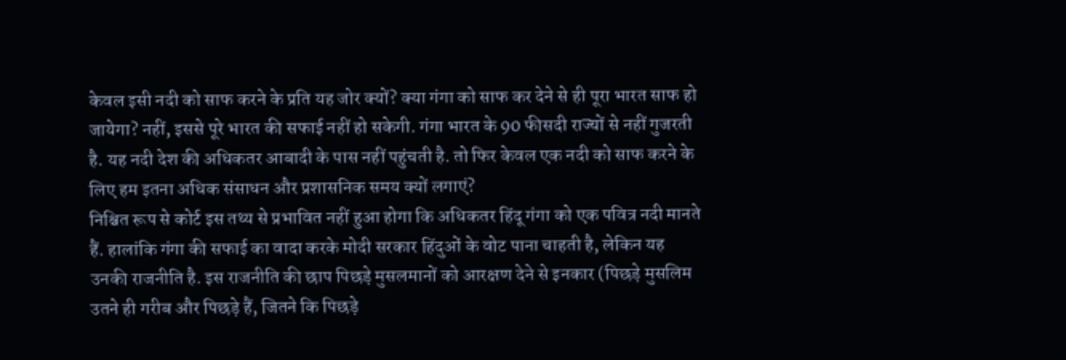केवल इसी नदी को साफ करने के प्रति यह जोर क्यों? क्या गंगा को साफ कर देने से ही पूरा भारत साफ हो जायेगा? नहीं, इससे पूरे भारत की सफाई नहीं हो सकेगी. गंगा भारत के 90 फीसदी राज्यों से नहीं गुजरती है. यह नदी देश की अधिकतर आबादी के पास नहीं पहुंचती है. तो फिर केवल एक नदी को साफ करने के लिए हम इतना अधिक संसाधन और प्रशासनिक समय क्यों लगाएं?
निश्चित रूप से कोर्ट इस तथ्य से प्रभावित नहीं हुआ होगा कि अधिकतर हिंदू गंगा को एक पवित्र नदी मानते हैं. हालांकि गंगा की सफाई का वादा करके मोदी सरकार हिंदुओं के वोट पाना चाहती है, लेकिन यह उनकी राजनीति है. इस राजनीति की छाप पिछड़े मुसलमानों को आरक्षण देने से इनकार (पिछड़े मुसलिम उतने ही गरीब और पिछड़े हैं, जितने कि पिछड़े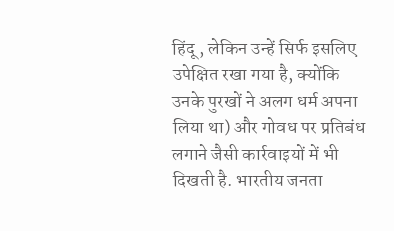हिंदू, लेकिन उन्हें सिर्फ इसलिए उपेक्षित रखा गया है, क्योंकि उनके पुरखों ने अलग धर्म अपना लिया था) और गोवध पर प्रतिबंध लगाने जैसी कार्रवाइयों में भी दिखती है. भारतीय जनता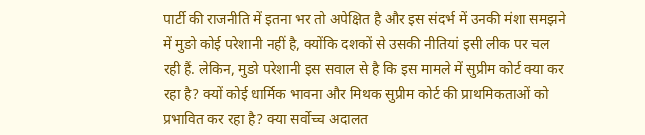पार्टी की राजनीति में इतना भर तो अपेक्षित है और इस संदर्भ में उनकी मंशा समझने में मुङो कोई परेशानी नहीं है, क्योंकि दशकों से उसकी नीतियां इसी लीक पर चल रही हैं. लेकिन, मुङो परेशानी इस सवाल से है कि इस मामले में सुप्रीम कोर्ट क्या कर रहा है? क्यों कोई धार्मिक भावना और मिथक सुप्रीम कोर्ट की प्राथमिकताओं को प्रभावित कर रहा है? क्या सर्वोच्च अदालत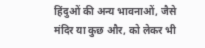हिंदुओं की अन्य भावनाओं, जैसे मंदिर या कुछ और, को लेकर भी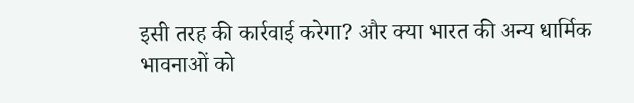इसी तरह की कार्रवाई करेगा? और क्या भारत की अन्य धार्मिक भावनाओं को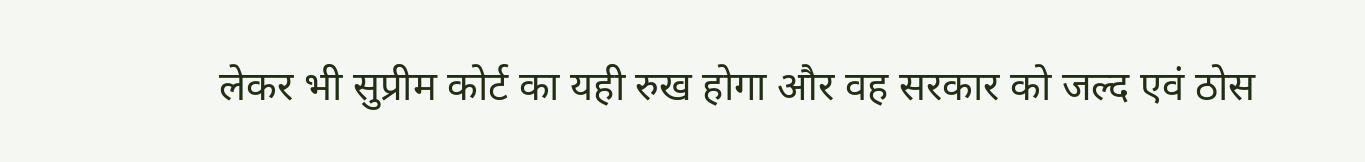लेकर भी सुप्रीम कोर्ट का यही रुख होगा और वह सरकार को जल्द एवं ठोस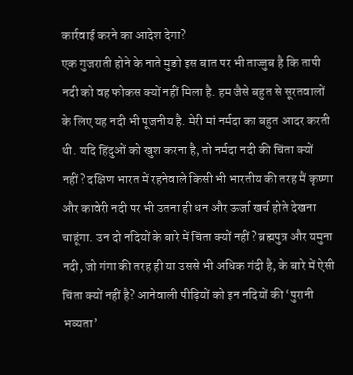कार्रवाई करने का आदेश देगा?
एक गुजराती होने के नाते मुङो इस बात पर भी ताज्जुब है कि तापी नदी को वह फोकस क्यों नहीं मिला है. हम जैसे बहुत से सूरतवालों के लिए यह नदी भी पूजनीय है. मेरी मां नर्मदा का बहुत आदर करती थी. यदि हिंदुओं को खुश करना है, तो नर्मदा नदी की चिंता क्यों नहीं? दक्षिण भारत में रहनेवाले किसी भी भारतीय की तरह मैं कृष्णा और कावेरी नदी पर भी उतना ही धन और ऊर्जा खर्च होते देखना चाहूंगा. उन दो नदियों के बारे में चिंता क्यों नहीं? ब्रह्मपुत्र और यमुना नदी, जो गंगा की तरह ही या उससे भी अधिक गंदी है, के बारे में ऐसी चिंता क्यों नहीं है? आनेवाली पीढ़ियों को इन नदियों की ‘पुरानी भव्यता’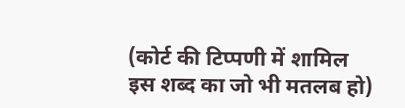(कोर्ट की टिप्पणी में शामिल इस शब्द का जो भी मतलब हो)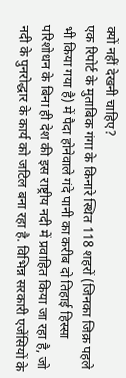क्यों नहीं देखनी चाहिए?
एक रिपोर्ट के मुताबिक गंगा के किनारे स्थित 118 शहरों (जिनका जिक्र पहले भी किया गया है) में पैदा होनेवाले गंदे पानी का करीब दो तिहाई हिस्सा परिशोधन के बिना ही देश की इस राष्ट्रीय नदी में प्रवाहित किया जा रहा है, जो नदी के पुनरोद्धार के कार्य को जटिल बना रहा है. विभिन्न सरकारी एजेंसियों के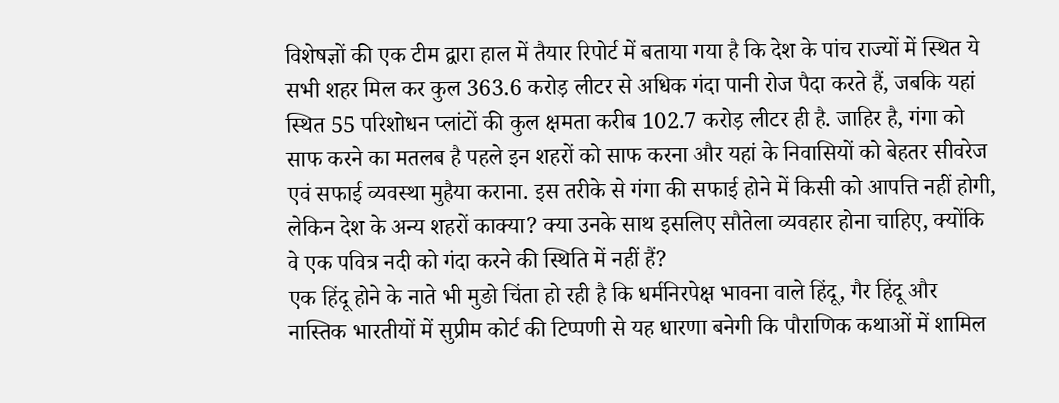विशेषज्ञों की एक टीम द्वारा हाल में तैयार रिपोर्ट में बताया गया है कि देश के पांच राज्यों में स्थित ये सभी शहर मिल कर कुल 363.6 करोड़ लीटर से अधिक गंदा पानी रोज पैदा करते हैं, जबकि यहां स्थित 55 परिशोधन प्लांटों की कुल क्षमता करीब 102.7 करोड़ लीटर ही है. जाहिर है, गंगा को साफ करने का मतलब है पहले इन शहरों को साफ करना और यहां के निवासियों को बेहतर सीवरेज एवं सफाई व्यवस्था मुहैया कराना. इस तरीके से गंगा की सफाई होने में किसी को आपत्ति नहीं होगी, लेकिन देश के अन्य शहरों काक्या? क्या उनके साथ इसलिए सौतेला व्यवहार होना चाहिए, क्योंकि वे एक पवित्र नदी को गंदा करने की स्थिति में नहीं हैं?
एक हिंदू होने के नाते भी मुङो चिंता हो रही है कि धर्मनिरपेक्ष भावना वाले हिंदू, गैर हिंदू और नास्तिक भारतीयों में सुप्रीम कोर्ट की टिप्पणी से यह धारणा बनेगी कि पौराणिक कथाओं में शामिल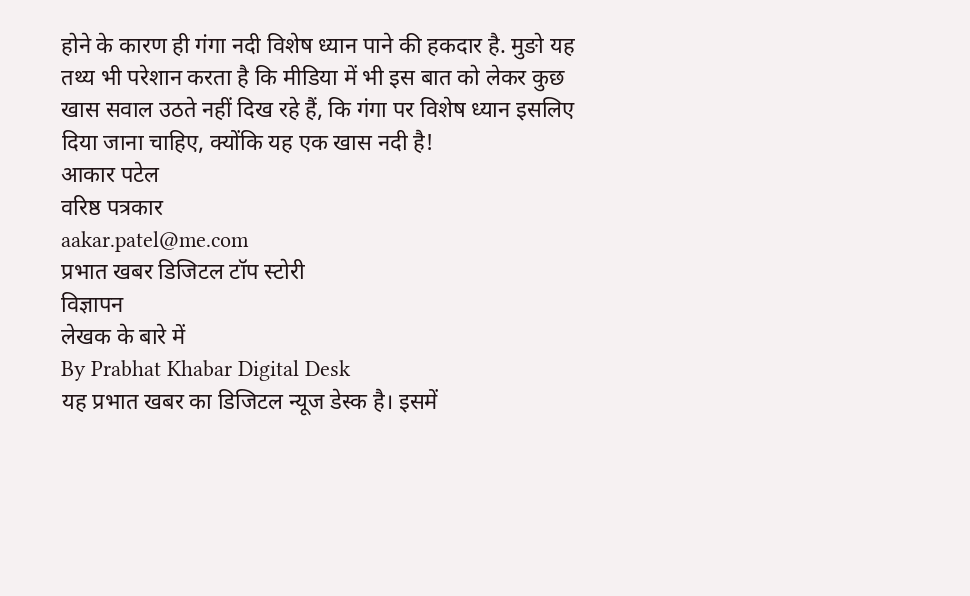होने के कारण ही गंगा नदी विशेष ध्यान पाने की हकदार है. मुङो यह तथ्य भी परेशान करता है कि मीडिया में भी इस बात को लेकर कुछ खास सवाल उठते नहीं दिख रहे हैं, कि गंगा पर विशेष ध्यान इसलिए दिया जाना चाहिए, क्योंकि यह एक खास नदी है!
आकार पटेल
वरिष्ठ पत्रकार
aakar.patel@me.com
प्रभात खबर डिजिटल टॉप स्टोरी
विज्ञापन
लेखक के बारे में
By Prabhat Khabar Digital Desk
यह प्रभात खबर का डिजिटल न्यूज डेस्क है। इसमें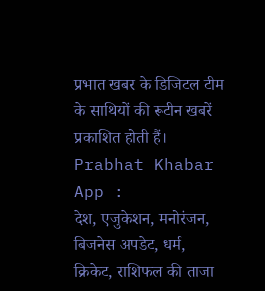प्रभात खबर के डिजिटल टीम के साथियों की रूटीन खबरें प्रकाशित होती हैं।
Prabhat Khabar App :
देश, एजुकेशन, मनोरंजन, बिजनेस अपडेट, धर्म, क्रिकेट, राशिफल की ताजा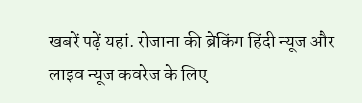खबरें पढ़ें यहां. रोजाना की ब्रेकिंग हिंदी न्यूज और लाइव न्यूज कवरेज के लिए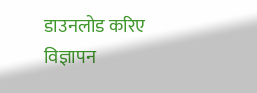डाउनलोड करिए
विज्ञापन